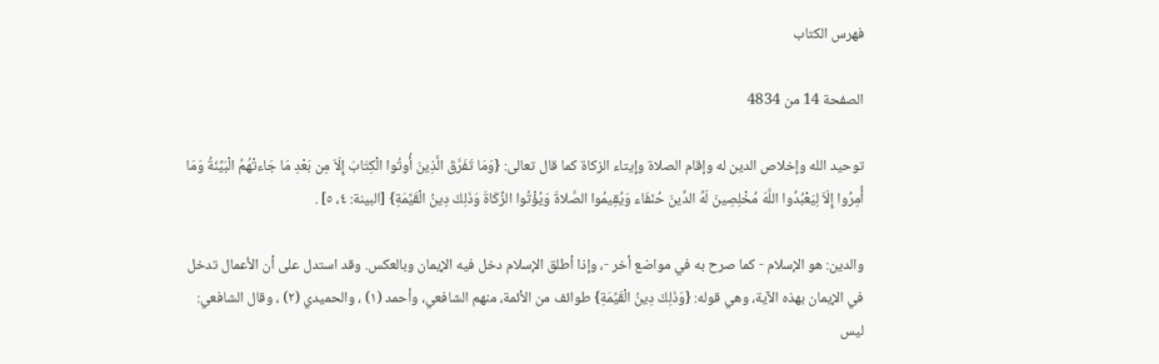فهرس الكتاب

الصفحة 14 من 4834

توحيد الله وإخلاص الدين له وإقام الصلاة وإيتاء الزكاة كما قال تعالى: {وَمَا تَفَرَّقَ الَّذِينَ أُوتُوا الْكِتَابَ إِلَاّ مِن بَعْدِ مَا جَاءتْهُمُ الْبَيِّنَةُ وَمَا أُمِرُوا إِلَاّ لِيَعْبُدُوا اللَّهَ مُخْلِصِينَ لَهُ الدِّينَ حُنَفَاء وَيُقِيمُوا الصَّلاةَ وَيُؤْتُوا الزَّكَاةَ وَذَلِكَ دِينُ الْقَيِّمَةِ} [البينة: ٤، ٥] .

والدين: هو الإسلام - كما صرح به في مواضع أخر -، وإذا أطلق الإسلام دخل فيه الإيمان وبالعكس. وقد استدل على أن الأعمال تدخل في الإيمان بهذه الآية، وهي قوله: {وَذَلِكَ دِينُ الْقَيِّمَةِ} طوائف من الأئمة، منهم الشافعي، وأحمد (١) ، والحميدي (٢) ، وقال الشافعي: ليس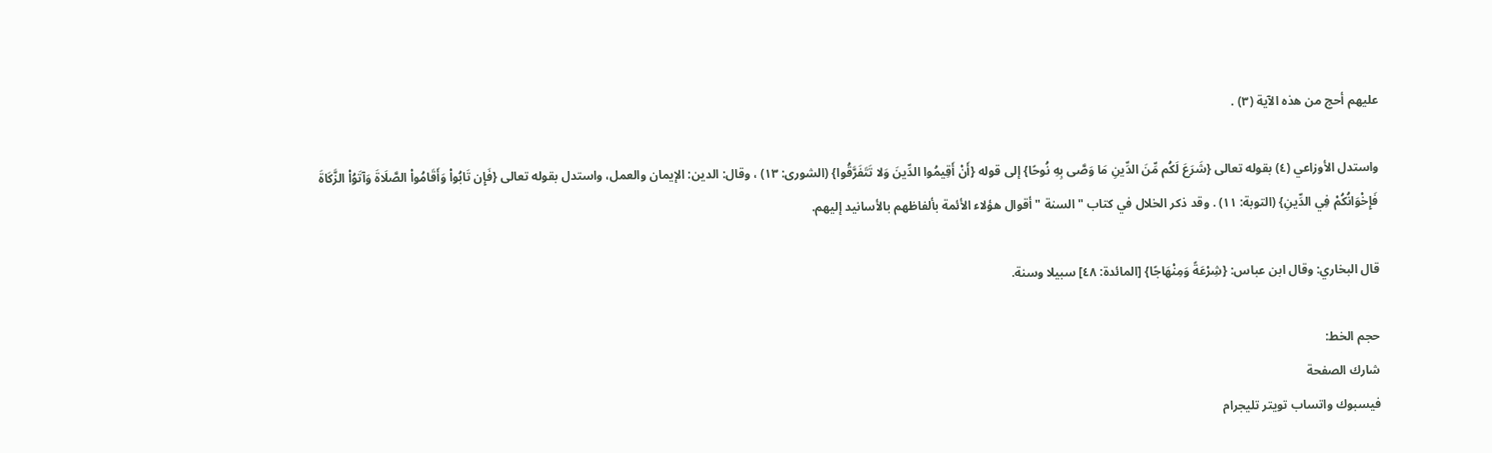عليهم أحج من هذه الآية (٣) .

واستدل الأوزاعي (٤) بقوله تعالى {شَرَعَ لَكُم مِّنَ الدِّينِ مَا وَصَّى بِهِ نُوحًا} إلى قوله {أَنْ أَقِيمُوا الدِّينَ وَلا تَتَفَرَّقُوا} (الشورى: ١٣) ، وقال: الدين: الإيمان والعمل، واستدل بقوله تعالى {فَإِن تَابُواْ وَأَقَامُواْ الصَّلَاةَ وَآتَوُاْ الزَّكَاةَ فَإِخْوَانُكُمْ فِي الدِّينِ} (التوبة: ١١) . وقد ذكر الخلال في كتاب " السنة " أقوال هؤلاء الأئمة بألفاظهم بالأسانيد إليهم.

قال البخاري: وقال ابن عباس: {شِرْعَةً وَمِنْهَاجًا} [المائدة: ٤٨] سبيلا وسنة.

حجم الخط:
شارك الصفحة
فيسبوك واتساب تويتر تليجرام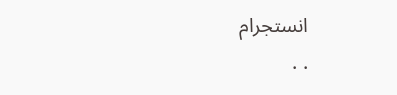انستجرام
. .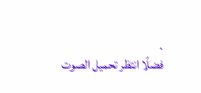.
فضلًا انتظر تحميل الصوت